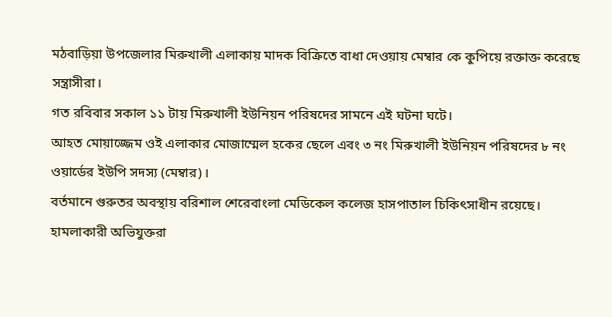মঠবাড়িয়া উপজেলার মিরুখালী এলাকায় মাদক বিক্রিতে বাধা দেওয়ায় মেম্বার কে কুপিয়ে রক্তাক্ত করেছে সন্ত্রাসীরা।
গত রবিবার সকাল ১১ টায় মিরুখালী ইউনিয়ন পরিষদের সামনে এই ঘটনা ঘটে।
আহত মোয়াজ্জেম ওই এলাকার মোজাম্মেল হকের ছেলে এবং ৩ নং মিরুখালী ইউনিয়ন পরিষদের ৮ নং ওয়ার্ডের ইউপি সদস্য (মেম্বার)।
বর্তমানে গুরুতর অবস্থায় বরিশাল শেরেবাংলা মেডিকেল কলেজ হাসপাতাল চিকিৎসাধীন রয়েছে।
হামলাকারী অভিযুক্তরা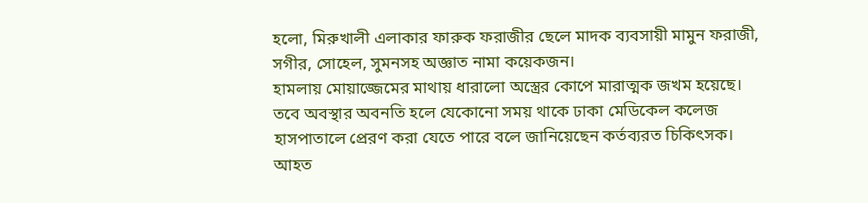হলো, মিরুখালী এলাকার ফারুক ফরাজীর ছেলে মাদক ব্যবসায়ী মামুন ফরাজী, সগীর, সোহেল, সুমনসহ অজ্ঞাত নামা কয়েকজন।
হামলায় মোয়াজ্জেমের মাথায় ধারালো অস্ত্রের কোপে মারাত্মক জখম হয়েছে। তবে অবস্থার অবনতি হলে যেকোনো সময় থাকে ঢাকা মেডিকেল কলেজ হাসপাতালে প্রেরণ করা যেতে পারে বলে জানিয়েছেন কর্তব্যরত চিকিৎসক।
আহত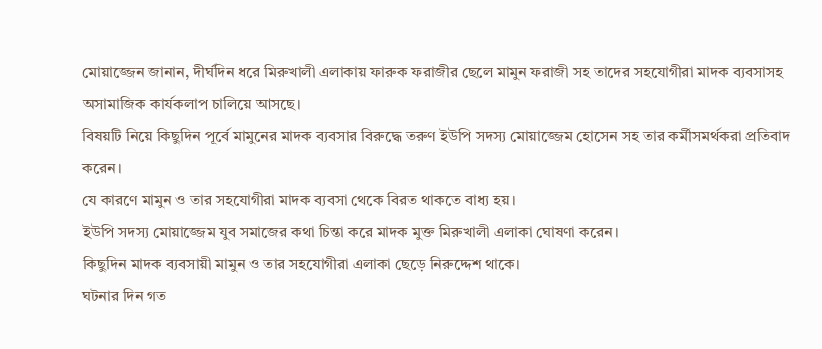মোয়াজ্জেন জানান, দীর্ঘদিন ধরে মিরুখালী এলাকায় ফারুক ফরাজীর ছেলে মামুন ফরাজী সহ তাদের সহযোগীরা মাদক ব্যবসাসহ অসামাজিক কার্যকলাপ চালিয়ে আসছে।
বিষয়টি নিয়ে কিছুদিন পূর্বে মামুনের মাদক ব্যবসার বিরুদ্ধে তরুণ ইউপি সদস্য মোয়াজ্জেম হোসেন সহ তার কর্মীসমর্থকরা প্রতিবাদ করেন।
যে কারণে মামুন ও তার সহযোগীরা মাদক ব্যবসা থেকে বিরত থাকতে বাধ্য হয়।
ইউপি সদস্য মোয়াজ্জেম যুব সমাজের কথা চিন্তা করে মাদক মুক্ত মিরুখালী এলাকা ঘোষণা করেন।
কিছুদিন মাদক ব্যবসায়ী মামুন ও তার সহযোগীরা এলাকা ছেড়ে নিরুদ্দেশ থাকে।
ঘটনার দিন গত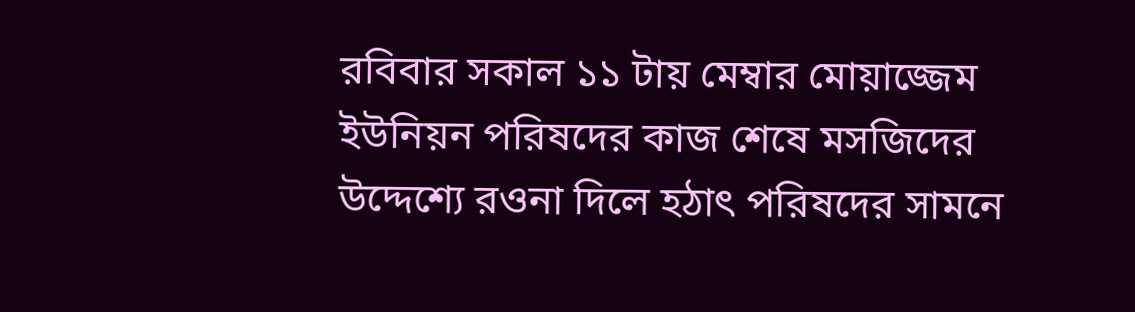রবিবার সকাল ১১ টায় মেম্বার মোয়াজ্জেম ইউনিয়ন পরিষদের কাজ শেষে মসজিদের উদ্দেশ্যে রওনা দিলে হঠাৎ পরিষদের সামনে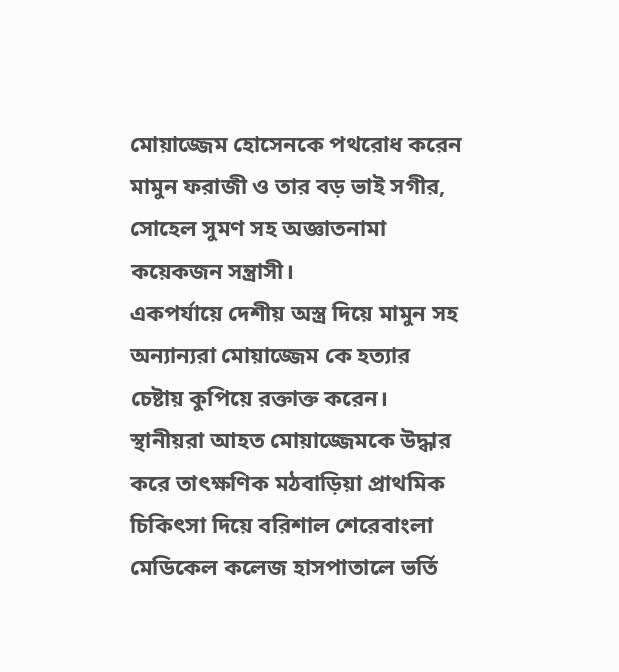মোয়াজ্জেম হোসেনকে পথরোধ করেন মামুন ফরাজী ও তার বড় ভাই সগীর, সোহেল সুমণ সহ অজ্ঞাতনামা কয়েকজন সন্ত্রাসী।
একপর্যায়ে দেশীয় অস্ত্র দিয়ে মামুন সহ অন্যান্যরা মোয়াজ্জেম কে হত্যার চেষ্টায় কুপিয়ে রক্তাক্ত করেন।
স্থানীয়রা আহত মোয়াজ্জেমকে উদ্ধার করে তাৎক্ষণিক মঠবাড়িয়া প্রাথমিক চিকিৎসা দিয়ে বরিশাল শেরেবাংলা মেডিকেল কলেজ হাসপাতালে ভর্তি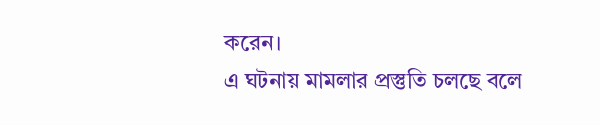করেন।
এ ঘটনায় মামলার প্রস্তুতি চলছে বলে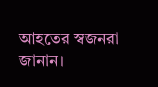আহতের স্বজনরা জানান।